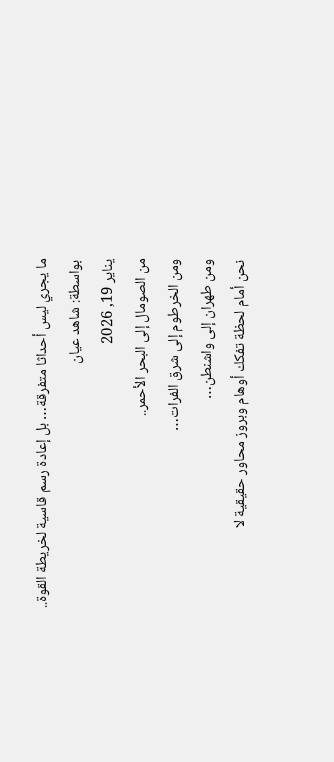ما يجري ليس أحداثا متفرقة… بل إعادة رسم قاسية لخريطة القوة..
بواسطة: شاهد عيان
يناير 19, 2026
من الصومال إلى البحر الأحمر..
ومن الخرطوم إلى شرق الفرات…
ومن طهران إلى واشنطن…
نحن أمام لحظة تفكك أوهام وبروز محاور حقيقية لا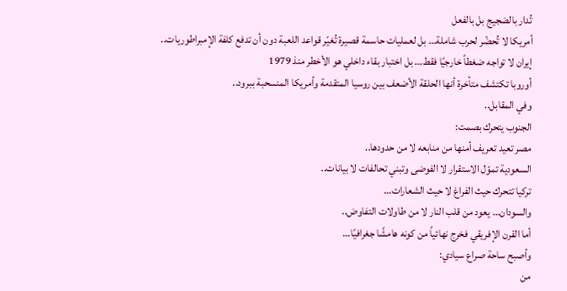تُدار بالضجيج بل بالفعل
أمريكا لا تُحضّر لحرب شاملة… بل لعمليات حاسمة قصيرة تُغيّر قواعد اللعبة دون أن تدفع كلفة الإمبراطوريات..
إيران لا تواجه ضغطاً خارجيًا فقط… بل اختبار بقاء داخلي هو الأخطر منذ 1979
أوروبا تكتشف متأخرة أنها الحلقة الأضعف بين روسيا المتقدمة وأمريكا المنسحبة ببرود..
وفي المقابل..
الجنوب يتحرك بصمت:
مصر تعيد تعريف أمنها من منابعه لا من حدودها..
السعودية تموّل الاستقرار لا الفوضى وتبني تحالفات لا بيانات..
تركيا تتحرك حيث الفراغ لا حيث الشعارات…
والسودان… يعود من قلب النار لا من طاولات التفاوض..
أما القرن الإفريقي فخرج نهائياً من كونه هامشًا جغرافيًا…
وأصبح ساحة صراع سيادي:
من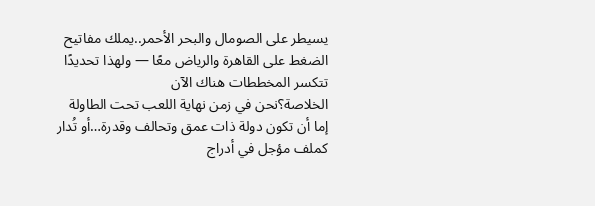يسيطر على الصومال والبحر الأحمر..يملك مفاتيح الضغط على القاهرة والرياض معًا — ولهذا تحديدًا تتكسر المخططات هناك الآن
الخلاصة؟نحن في زمن نهاية اللعب تحت الطاولة
إما أن تكون دولة ذات عمق وتحالف وقدرة…أو تُدار كملف مؤجل في أدراج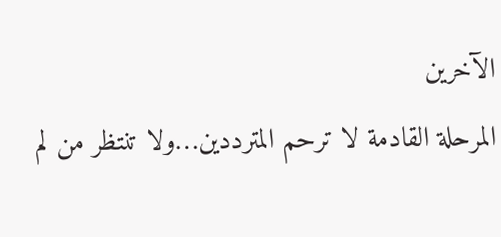الآخرين
المرحلة القادمة لا ترحم المترددين…ولا تنتظر من لم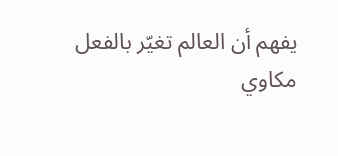يفهم أن العالم تغيّر بالفعل
مكاوي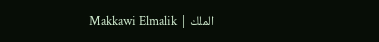الملك | Makkawi Elmalik